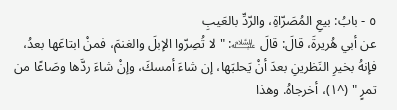٥ - بابُ: بيعِ المُصَرّاةِ، والرّدِّ بالعَيبِ
عن أبي هُريرةَ، قالَ: قالَ ﵇: " لا تُصِرّوا الإبلَ والغنمَ، فمنْ ابتاعَها بعدُ، فإنهُ بخيرِ النَظرينِ بعدَ أنْ يَحلبَها، إن شاءَ أمسكَ، وإنْ شاءَ ردَّها وصَاعًا من تمرٍ " (^١)، أخرجاهُ. وهذا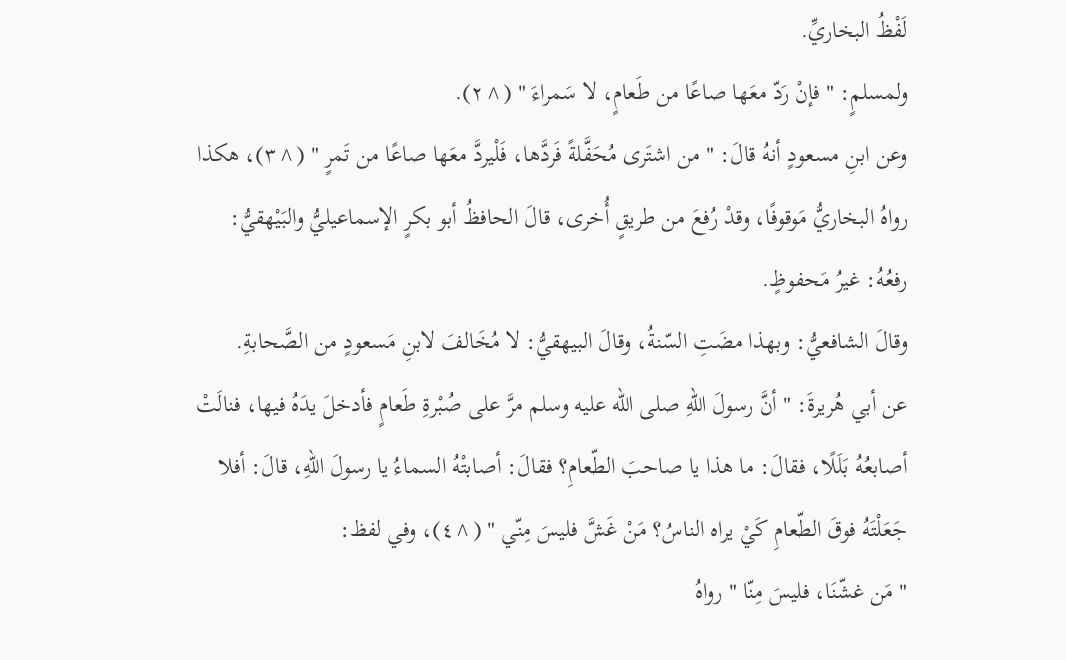لَفْظُ البخاريِّ.
ولمسلمٍ: " فإنْ رَدّ معَها صاعًا من طَعامٍ، لا سَمراءَ " (^٢).
وعن ابنِ مسعودٍ أنهُ قالَ: " من اشتَرى مُحَفَّلةً فَردَّها، فَلْيردَّ معَها صاعًا من تَمرٍ " (^٣)، هكذا رواهُ البخاريُّ مَوقوفًا، وقدْ رُفعَ من طريقٍ أُخرى، قالَ الحافظُ أبو بكرٍ الإسماعيليُّ والبَيْهقيُّ: رفعُهُ: غيرُ مَحفوظٍ.
وقالَ الشافعيُّ: وبهذا مضَتِ السّنةُ، وقالَ البيهقيُّ: لا مُخَالفَ لابنِ مَسعودٍ من الصَّحابةِ.
عن أبي هُريرةَ: " أنَّ رسولَ اللهِ صلى الله عليه وسلم مرَّ على صُبْرةِ طَعامٍ فأدخلَ يدَهُ فيها، فنالَتْ أصابعُهُ بَلَلًا، فقالَ: ما هذا يا صاحبَ الطّعامِ؟ فقالَ: أصابتْهُ السماءُ يا رسولَ اللهِ، قالَ: أفلا جَعَلْتَهُ فوقَ الطّعامِ كَيْ يراه الناسُ؟ مَنْ غَشَّ فليسَ مِنّي " (^٤)، وفي لفظ:
" مَن غشّنَا، فليسَ مِنّا " رواهُ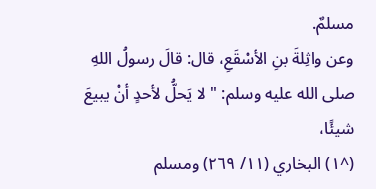مسلمٌ.
وعن واثِلةَ بنِ الأسْقَعِ، قال: قالَ رسولُ اللهِ صلى الله عليه وسلم: " لا يَحلُّ لأحدٍ أنْ يبيعَ شيئًا،
(^١) البخاري (١١/ ٢٦٩) ومسلم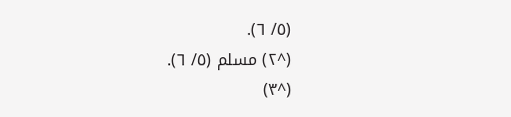(٥/ ٦).
(^٢) مسلم (٥/ ٦).
(^٣)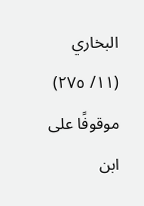البخاري (١١/ ٢٧٥) موقوفًا على ابن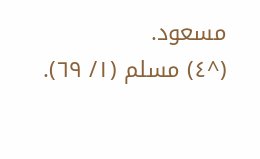مسعود.
(^٤) مسلم (١/ ٦٩).